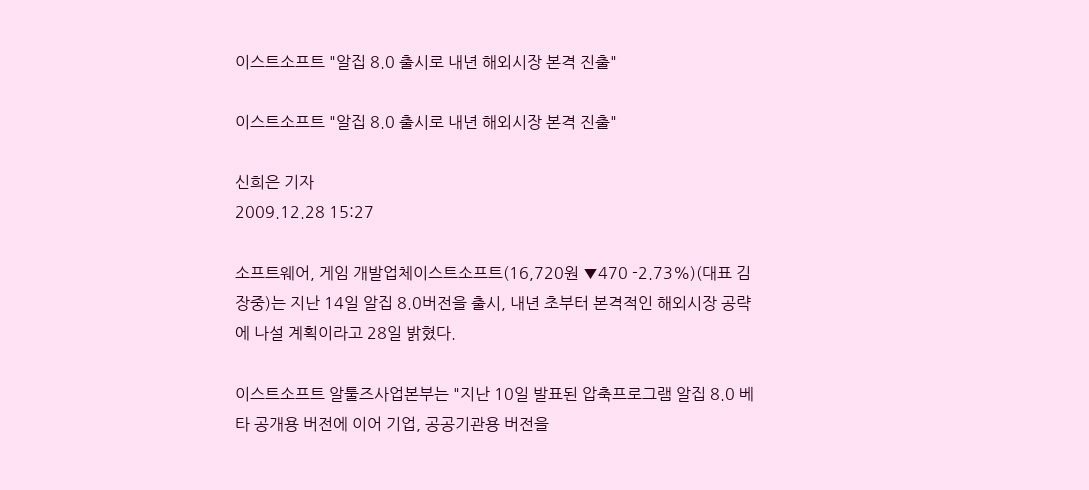이스트소프트 "알집 8.0 출시로 내년 해외시장 본격 진출"

이스트소프트 "알집 8.0 출시로 내년 해외시장 본격 진출"

신희은 기자
2009.12.28 15:27

소프트웨어, 게임 개발업체이스트소프트(16,720원 ▼470 -2.73%)(대표 김장중)는 지난 14일 알집 8.0버전을 출시, 내년 초부터 본격적인 해외시장 공략에 나설 계획이라고 28일 밝혔다.

이스트소프트 알툴즈사업본부는 "지난 10일 발표된 압축프로그램 알집 8.0 베타 공개용 버전에 이어 기업, 공공기관용 버전을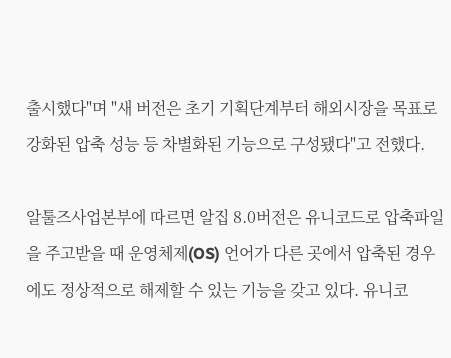출시했다"며 "새 버전은 초기 기획단계부터 해외시장을 목표로 강화된 압축 성능 등 차별화된 기능으로 구성됐다"고 전했다.

알툴즈사업본부에 따르면 알집 8.0버전은 유니코드로 압축파일을 주고받을 때 운영체제(OS) 언어가 다른 곳에서 압축된 경우에도 정상적으로 해제할 수 있는 기능을 갖고 있다. 유니코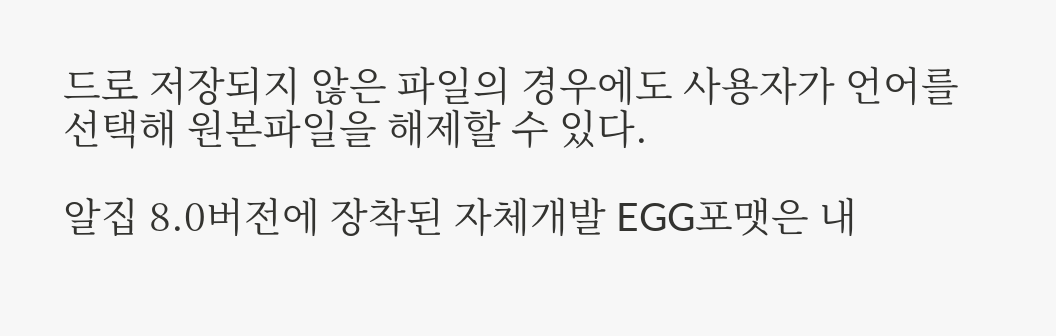드로 저장되지 않은 파일의 경우에도 사용자가 언어를 선택해 원본파일을 해제할 수 있다.

알집 8.0버전에 장착된 자체개발 EGG포맷은 내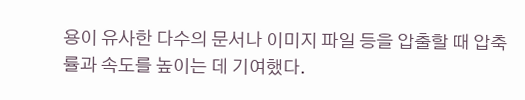용이 유사한 다수의 문서나 이미지 파일 등을 압출할 때 압축률과 속도를 높이는 데 기여했다.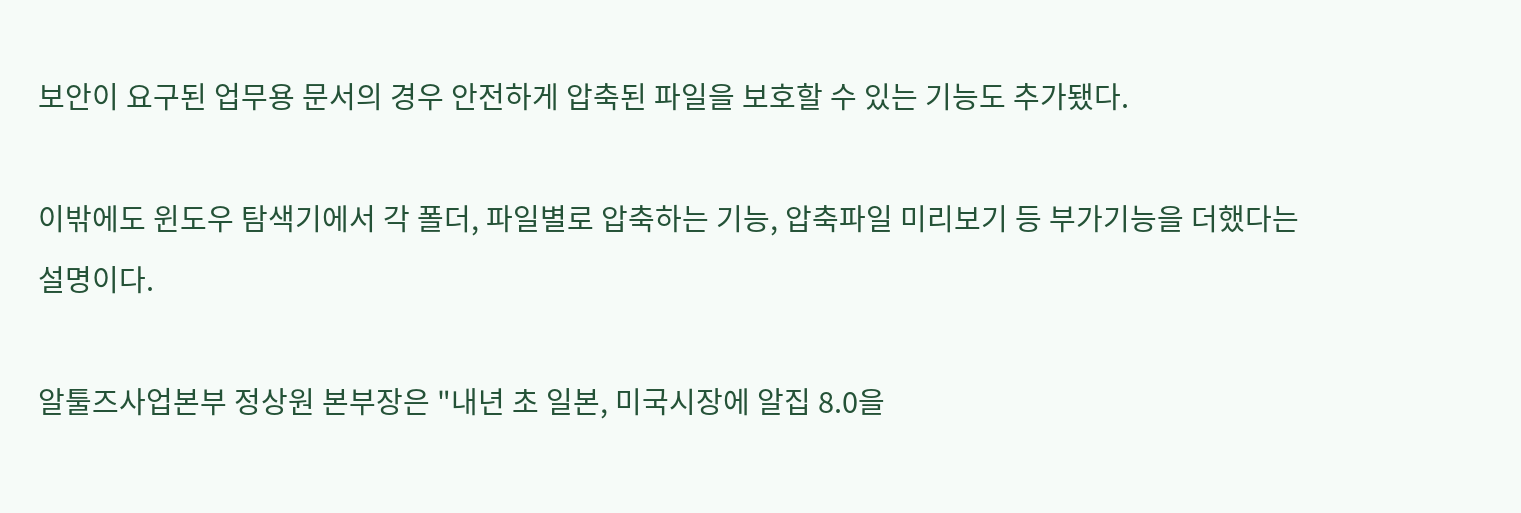보안이 요구된 업무용 문서의 경우 안전하게 압축된 파일을 보호할 수 있는 기능도 추가됐다.

이밖에도 윈도우 탐색기에서 각 폴더, 파일별로 압축하는 기능, 압축파일 미리보기 등 부가기능을 더했다는 설명이다.

알툴즈사업본부 정상원 본부장은 "내년 초 일본, 미국시장에 알집 8.0을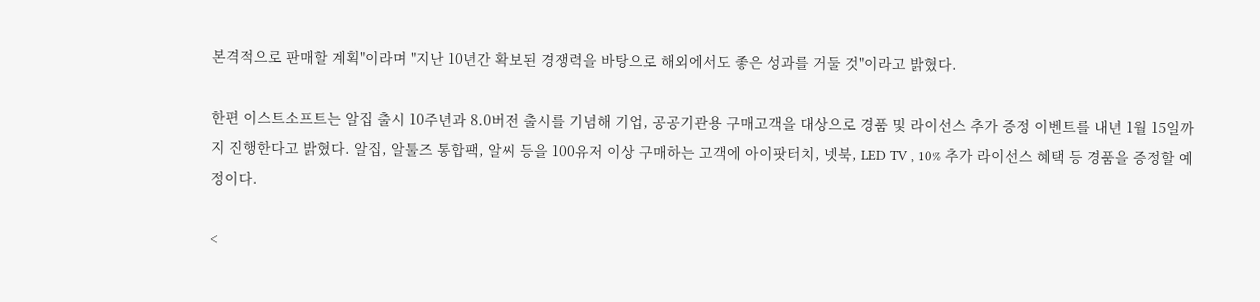본격적으로 판매할 계획"이라며 "지난 10년간 확보된 경쟁력을 바탕으로 해외에서도 좋은 성과를 거둘 것"이라고 밝혔다.

한편 이스트소프트는 알집 출시 10주년과 8.0버전 출시를 기념해 기업, 공공기관용 구매고객을 대상으로 경품 및 라이선스 추가 증정 이벤트를 내년 1월 15일까지 진행한다고 밝혔다. 알집, 알툴즈 통합팩, 알씨 등을 100유저 이상 구매하는 고객에 아이팟터치, 넷북, LED TV , 10% 추가 라이선스 혜택 등 경품을 증정할 예정이다.

<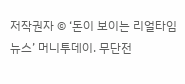저작권자 © ‘돈이 보이는 리얼타임 뉴스’ 머니투데이. 무단전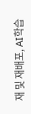재 및 재배포, AI학습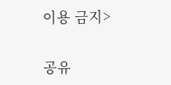이용 금지>

공유